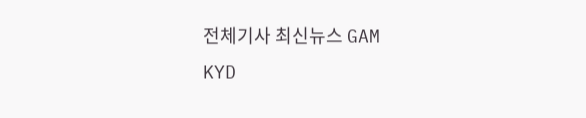전체기사 최신뉴스 GAM
KYD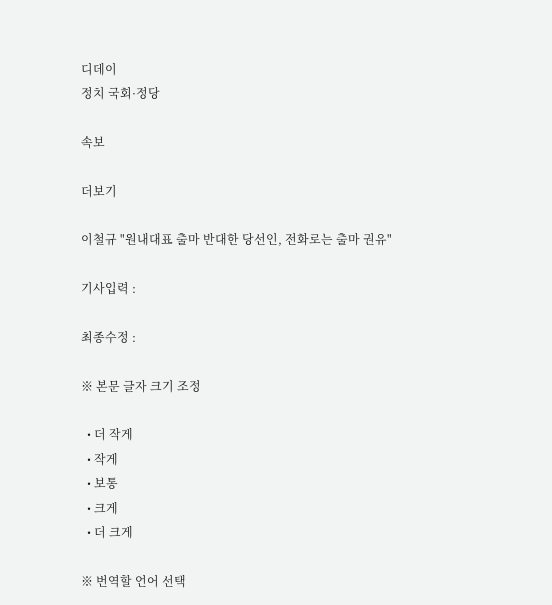디데이
정치 국회·정당

속보

더보기

이철규 "원내대표 출마 반대한 당선인, 전화로는 출마 권유"

기사입력 :

최종수정 :

※ 본문 글자 크기 조정

  • 더 작게
  • 작게
  • 보통
  • 크게
  • 더 크게

※ 번역할 언어 선택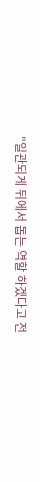"일관되게 뒤에서 돕는 역할 하겠다고 전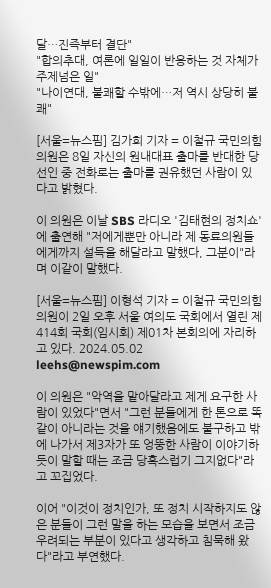달…진즉부터 결단"
"합의추대, 여론에 일일이 반응하는 것 자체가 주제넘은 일"
"나이연대, 불쾌할 수밖에…저 역시 상당히 불쾌"

[서울=뉴스핌] 김가희 기자 = 이철규 국민의힘 의원은 8일 자신의 원내대표 출마를 반대한 당선인 중 전화로는 출마를 권유했던 사람이 있다고 밝혔다.

이 의원은 이날 SBS 라디오 '김태현의 정치쇼'에 출연해 "저에게뿐만 아니라 제 동료의원들에게까지 설득을 해달라고 말했다, 그분이"라며 이같이 말했다.

[서울=뉴스핌] 이형석 기자 = 이철규 국민의힘 의원이 2일 오후 서울 여의도 국회에서 열린 제414회 국회(임시회) 제01차 본회의에 자리하고 있다. 2024.05.02 leehs@newspim.com

이 의원은 "악역을 맡아달라고 제게 요구한 사람이 있었다"면서 "그런 분들에게 한 톤으로 똑같이 아니라는 것을 얘기했음에도 불구하고 밖에 나가서 제3자가 또 엉뚱한 사람이 이야기하듯이 말할 때는 조금 당혹스럽기 그지없다"라고 꼬집었다.

이어 "이것이 정치인가, 또 정치 시작하지도 않은 분들이 그런 말을 하는 모습을 보면서 조금 우려되는 부분이 있다고 생각하고 침묵해 왔다"라고 부연했다.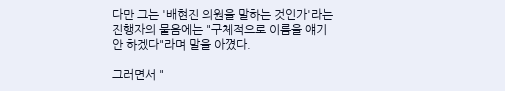다만 그는 '배현진 의원을 말하는 것인가'라는 진행자의 물음에는 "구체적으로 이름을 얘기 안 하겠다"라며 말을 아꼈다.

그러면서 "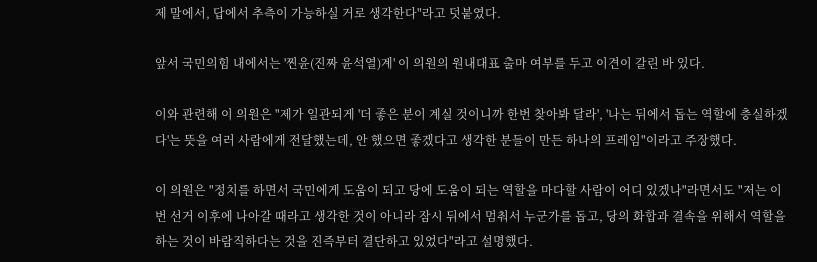제 말에서, 답에서 추측이 가능하실 거로 생각한다"라고 덧붙였다.

앞서 국민의힘 내에서는 '찐윤(진짜 윤석열)계' 이 의원의 원내대표 출마 여부를 두고 이견이 갈린 바 있다.

이와 관련해 이 의원은 "제가 일관되게 '더 좋은 분이 계실 것이니까 한번 찾아봐 달라', '나는 뒤에서 돕는 역할에 충실하겠다'는 뜻을 여러 사람에게 전달했는데, 안 했으면 좋겠다고 생각한 분들이 만든 하나의 프레임"이라고 주장했다.

이 의원은 "정치를 하면서 국민에게 도움이 되고 당에 도움이 되는 역할을 마다할 사람이 어디 있겠나"라면서도 "저는 이번 선거 이후에 나아갈 때라고 생각한 것이 아니라 잠시 뒤에서 멈춰서 누군가를 돕고, 당의 화합과 결속을 위해서 역할을 하는 것이 바람직하다는 것을 진즉부터 결단하고 있었다"라고 설명했다.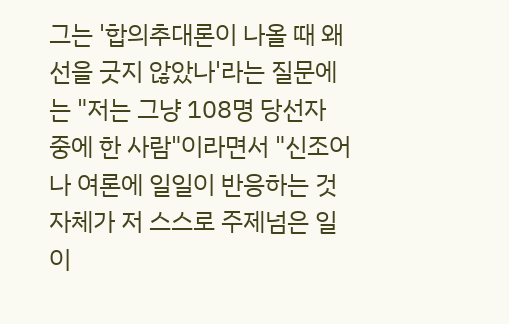그는 '합의추대론이 나올 때 왜 선을 긋지 않았나'라는 질문에는 "저는 그냥 108명 당선자 중에 한 사람"이라면서 "신조어나 여론에 일일이 반응하는 것 자체가 저 스스로 주제넘은 일이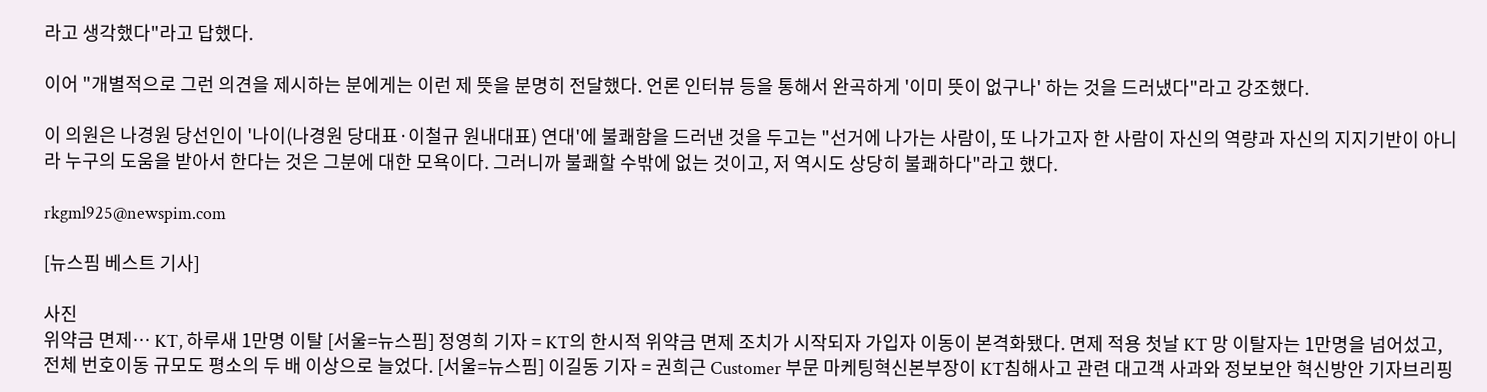라고 생각했다"라고 답했다.

이어 "개별적으로 그런 의견을 제시하는 분에게는 이런 제 뜻을 분명히 전달했다. 언론 인터뷰 등을 통해서 완곡하게 '이미 뜻이 없구나' 하는 것을 드러냈다"라고 강조했다.

이 의원은 나경원 당선인이 '나이(나경원 당대표·이철규 원내대표) 연대'에 불쾌함을 드러낸 것을 두고는 "선거에 나가는 사람이, 또 나가고자 한 사람이 자신의 역량과 자신의 지지기반이 아니라 누구의 도움을 받아서 한다는 것은 그분에 대한 모욕이다. 그러니까 불쾌할 수밖에 없는 것이고, 저 역시도 상당히 불쾌하다"라고 했다.

rkgml925@newspim.com

[뉴스핌 베스트 기사]

사진
위약금 면제… KT, 하루새 1만명 이탈 [서울=뉴스핌] 정영희 기자 = KT의 한시적 위약금 면제 조치가 시작되자 가입자 이동이 본격화됐다. 면제 적용 첫날 KT 망 이탈자는 1만명을 넘어섰고, 전체 번호이동 규모도 평소의 두 배 이상으로 늘었다. [서울=뉴스핌] 이길동 기자 = 권희근 Customer 부문 마케팅혁신본부장이 KT침해사고 관련 대고객 사과와 정보보안 혁신방안 기자브리핑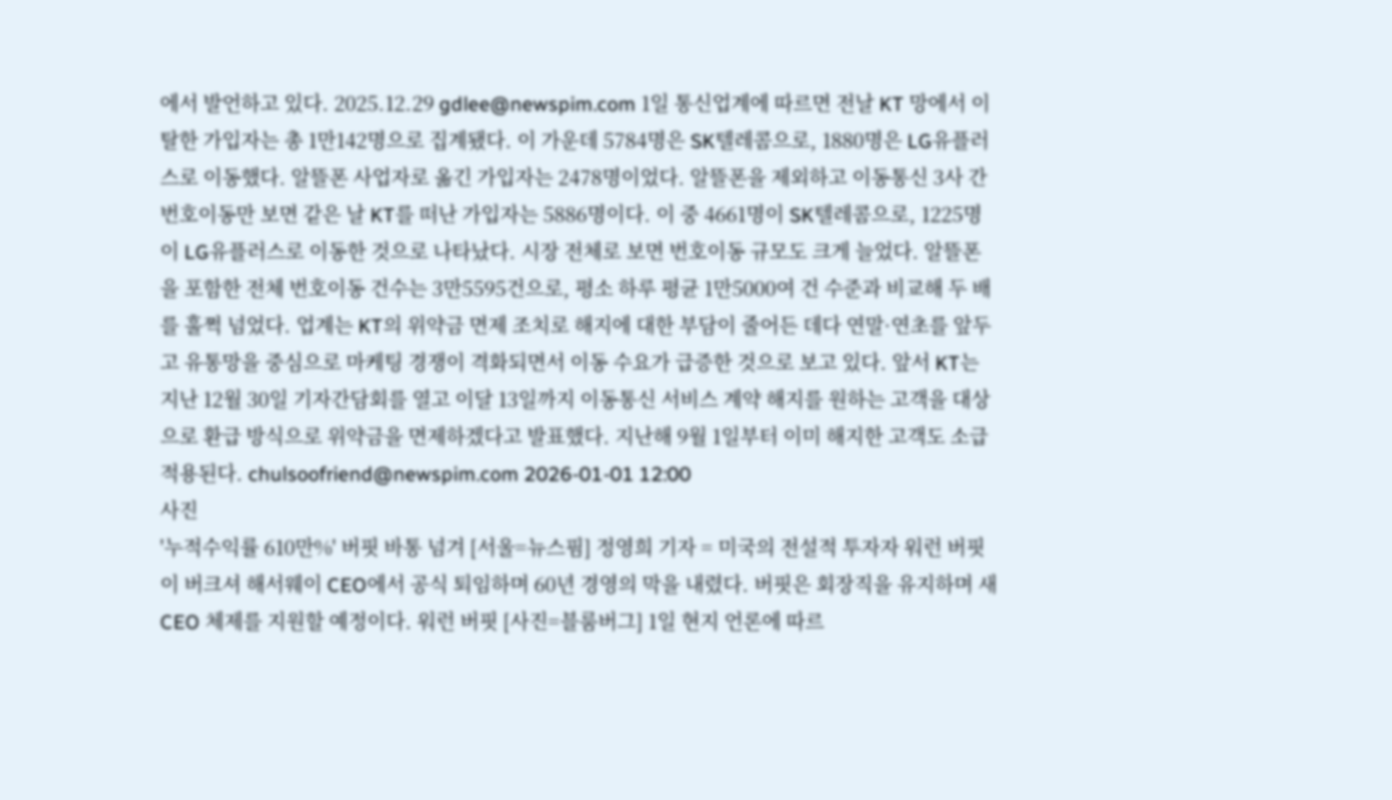에서 발언하고 있다. 2025.12.29 gdlee@newspim.com 1일 통신업계에 따르면 전날 KT 망에서 이탈한 가입자는 총 1만142명으로 집계됐다. 이 가운데 5784명은 SK텔레콤으로, 1880명은 LG유플러스로 이동했다. 알뜰폰 사업자로 옮긴 가입자는 2478명이었다. 알뜰폰을 제외하고 이동통신 3사 간 번호이동만 보면 같은 날 KT를 떠난 가입자는 5886명이다. 이 중 4661명이 SK텔레콤으로, 1225명이 LG유플러스로 이동한 것으로 나타났다. 시장 전체로 보면 번호이동 규모도 크게 늘었다. 알뜰폰을 포함한 전체 번호이동 건수는 3만5595건으로, 평소 하루 평균 1만5000여 건 수준과 비교해 두 배를 훌쩍 넘었다. 업계는 KT의 위약금 면제 조치로 해지에 대한 부담이 줄어든 데다 연말·연초를 앞두고 유통망을 중심으로 마케팅 경쟁이 격화되면서 이동 수요가 급증한 것으로 보고 있다. 앞서 KT는 지난 12월 30일 기자간담회를 열고 이달 13일까지 이동통신 서비스 계약 해지를 원하는 고객을 대상으로 환급 방식으로 위약금을 면제하겠다고 발표했다. 지난해 9월 1일부터 이미 해지한 고객도 소급 적용된다. chulsoofriend@newspim.com 2026-01-01 12:00
사진
'누적수익률 610만%' 버핏 바통 넘겨 [서울=뉴스핌] 정영희 기자 = 미국의 전설적 투자자 워런 버핏이 버크셔 해서웨이 CEO에서 공식 퇴임하며 60년 경영의 막을 내렸다. 버핏은 회장직을 유지하며 새 CEO 체제를 지원할 예정이다. 워런 버핏 [사진=블룸버그] 1일 현지 언론에 따르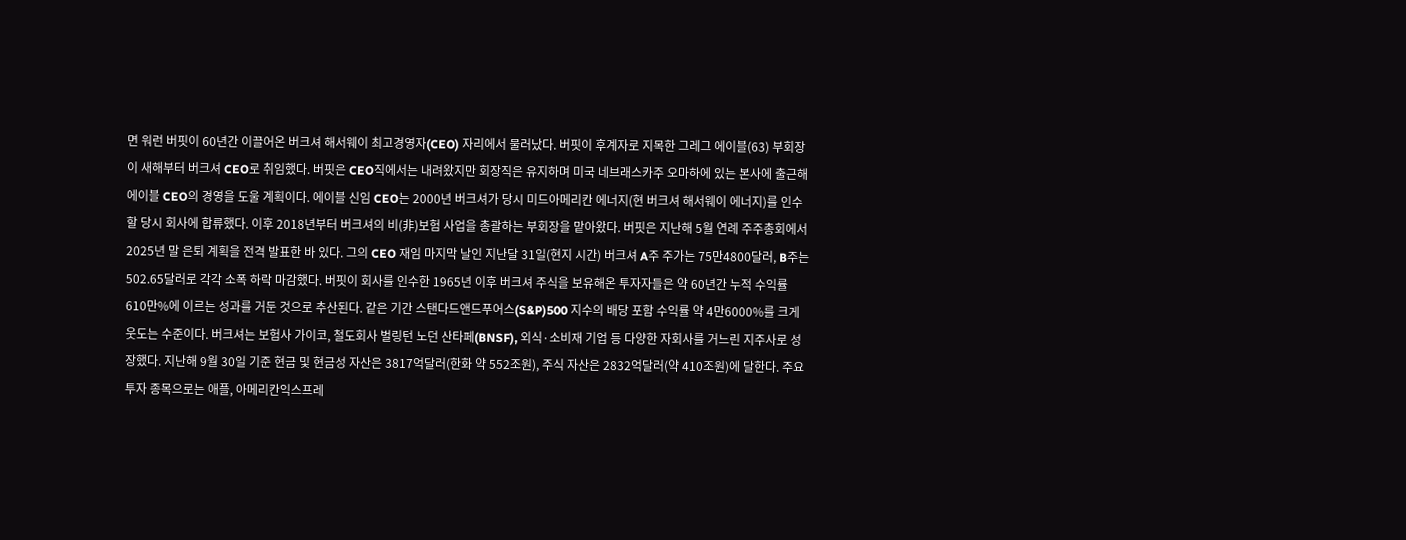면 워런 버핏이 60년간 이끌어온 버크셔 해서웨이 최고경영자(CEO) 자리에서 물러났다. 버핏이 후계자로 지목한 그레그 에이블(63) 부회장이 새해부터 버크셔 CEO로 취임했다. 버핏은 CEO직에서는 내려왔지만 회장직은 유지하며 미국 네브래스카주 오마하에 있는 본사에 출근해 에이블 CEO의 경영을 도울 계획이다. 에이블 신임 CEO는 2000년 버크셔가 당시 미드아메리칸 에너지(현 버크셔 해서웨이 에너지)를 인수할 당시 회사에 합류했다. 이후 2018년부터 버크셔의 비(非)보험 사업을 총괄하는 부회장을 맡아왔다. 버핏은 지난해 5월 연례 주주총회에서 2025년 말 은퇴 계획을 전격 발표한 바 있다. 그의 CEO 재임 마지막 날인 지난달 31일(현지 시간) 버크셔 A주 주가는 75만4800달러, B주는 502.65달러로 각각 소폭 하락 마감했다. 버핏이 회사를 인수한 1965년 이후 버크셔 주식을 보유해온 투자자들은 약 60년간 누적 수익률 610만%에 이르는 성과를 거둔 것으로 추산된다. 같은 기간 스탠다드앤드푸어스(S&P)500 지수의 배당 포함 수익률 약 4만6000%를 크게 웃도는 수준이다. 버크셔는 보험사 가이코, 철도회사 벌링턴 노던 산타페(BNSF), 외식·소비재 기업 등 다양한 자회사를 거느린 지주사로 성장했다. 지난해 9월 30일 기준 현금 및 현금성 자산은 3817억달러(한화 약 552조원), 주식 자산은 2832억달러(약 410조원)에 달한다. 주요 투자 종목으로는 애플, 아메리칸익스프레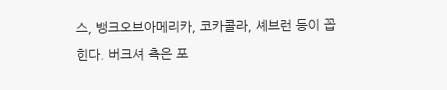스, 뱅크오브아메리카, 코카콜라, 셰브런 등이 꼽힌다. 버크셔 측은 포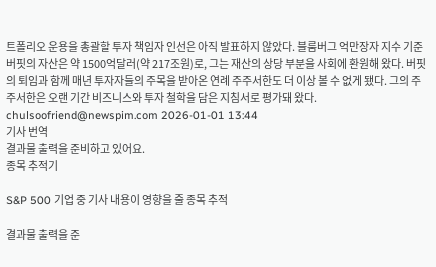트폴리오 운용을 총괄할 투자 책임자 인선은 아직 발표하지 않았다. 블룸버그 억만장자 지수 기준 버핏의 자산은 약 1500억달러(약 217조원)로, 그는 재산의 상당 부분을 사회에 환원해 왔다. 버핏의 퇴임과 함께 매년 투자자들의 주목을 받아온 연례 주주서한도 더 이상 볼 수 없게 됐다. 그의 주주서한은 오랜 기간 비즈니스와 투자 철학을 담은 지침서로 평가돼 왔다. chulsoofriend@newspim.com 2026-01-01 13:44
기사 번역
결과물 출력을 준비하고 있어요.
종목 추적기

S&P 500 기업 중 기사 내용이 영향을 줄 종목 추적

결과물 출력을 준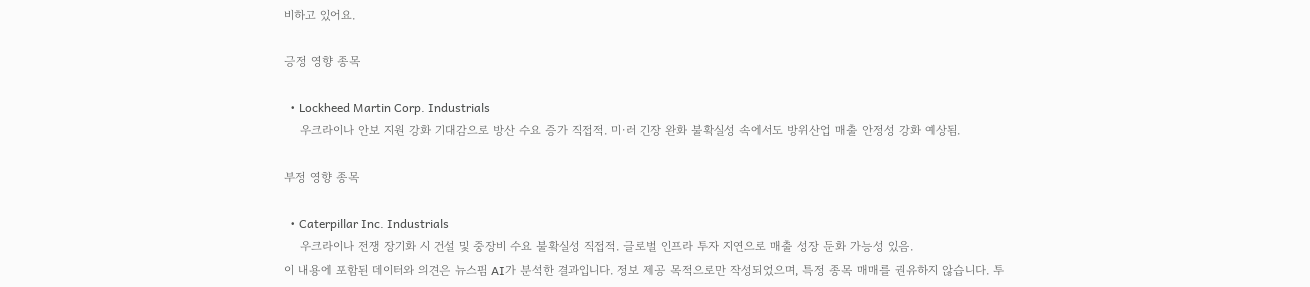비하고 있어요.

긍정 영향 종목

  • Lockheed Martin Corp. Industrials
    우크라이나 안보 지원 강화 기대감으로 방산 수요 증가 직접적. 미·러 긴장 완화 불확실성 속에서도 방위산업 매출 안정성 강화 예상됨.

부정 영향 종목

  • Caterpillar Inc. Industrials
    우크라이나 전쟁 장기화 시 건설 및 중장비 수요 불확실성 직접적. 글로벌 인프라 투자 지연으로 매출 성장 둔화 가능성 있음.
이 내용에 포함된 데이터와 의견은 뉴스핌 AI가 분석한 결과입니다. 정보 제공 목적으로만 작성되었으며, 특정 종목 매매를 권유하지 않습니다. 투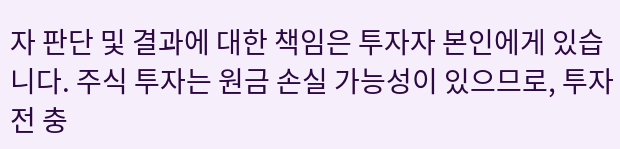자 판단 및 결과에 대한 책임은 투자자 본인에게 있습니다. 주식 투자는 원금 손실 가능성이 있으므로, 투자 전 충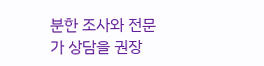분한 조사와 전문가 상담을 권장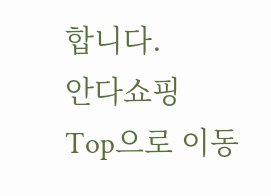합니다.
안다쇼핑
Top으로 이동